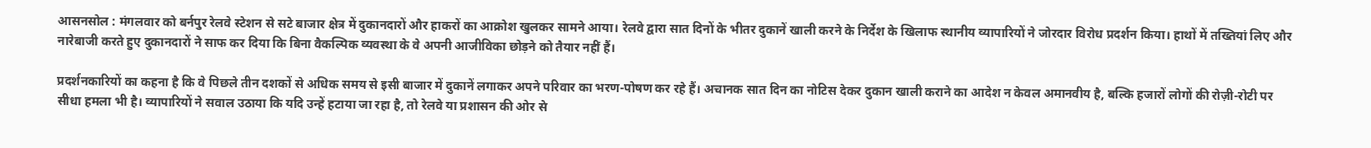आसनसोल : मंगलवार को बर्नपुर रेलवे स्टेशन से सटे बाजार क्षेत्र में दुकानदारों और हाकरों का आक्रोश खुलकर सामने आया। रेलवे द्वारा सात दिनों के भीतर दुकानें खाली करने के निर्देश के खिलाफ स्थानीय व्यापारियों ने जोरदार विरोध प्रदर्शन किया। हाथों में तख्तियां लिए और नारेबाजी करते हुए दुकानदारों ने साफ कर दिया कि बिना वैकल्पिक व्यवस्था के वे अपनी आजीविका छोड़ने को तैयार नहीं हैं।

प्रदर्शनकारियों का कहना है कि वे पिछले तीन दशकों से अधिक समय से इसी बाजार में दुकानें लगाकर अपने परिवार का भरण-पोषण कर रहे हैं। अचानक सात दिन का नोटिस देकर दुकान खाली कराने का आदेश न केवल अमानवीय है, बल्कि हजारों लोगों की रोज़ी-रोटी पर सीधा हमला भी है। व्यापारियों ने सवाल उठाया कि यदि उन्हें हटाया जा रहा है, तो रेलवे या प्रशासन की ओर से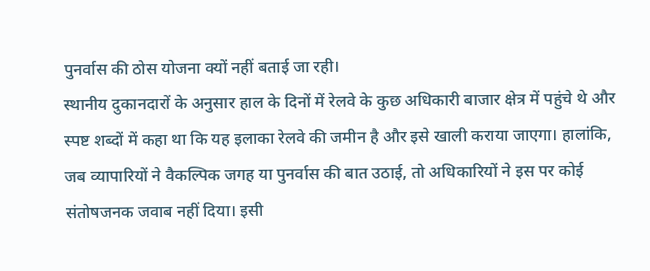पुनर्वास की ठोस योजना क्यों नहीं बताई जा रही।
स्थानीय दुकानदारों के अनुसार हाल के दिनों में रेलवे के कुछ अधिकारी बाजार क्षेत्र में पहुंचे थे और स्पष्ट शब्दों में कहा था कि यह इलाका रेलवे की जमीन है और इसे खाली कराया जाएगा। हालांकि, जब व्यापारियों ने वैकल्पिक जगह या पुनर्वास की बात उठाई, तो अधिकारियों ने इस पर कोई संतोषजनक जवाब नहीं दिया। इसी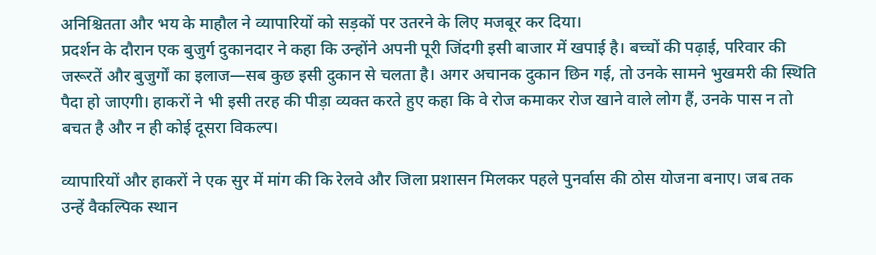अनिश्चितता और भय के माहौल ने व्यापारियों को सड़कों पर उतरने के लिए मजबूर कर दिया।
प्रदर्शन के दौरान एक बुजुर्ग दुकानदार ने कहा कि उन्होंने अपनी पूरी जिंदगी इसी बाजार में खपाई है। बच्चों की पढ़ाई, परिवार की जरूरतें और बुजुर्गों का इलाज—सब कुछ इसी दुकान से चलता है। अगर अचानक दुकान छिन गई, तो उनके सामने भुखमरी की स्थिति पैदा हो जाएगी। हाकरों ने भी इसी तरह की पीड़ा व्यक्त करते हुए कहा कि वे रोज कमाकर रोज खाने वाले लोग हैं, उनके पास न तो बचत है और न ही कोई दूसरा विकल्प।

व्यापारियों और हाकरों ने एक सुर में मांग की कि रेलवे और जिला प्रशासन मिलकर पहले पुनर्वास की ठोस योजना बनाए। जब तक उन्हें वैकल्पिक स्थान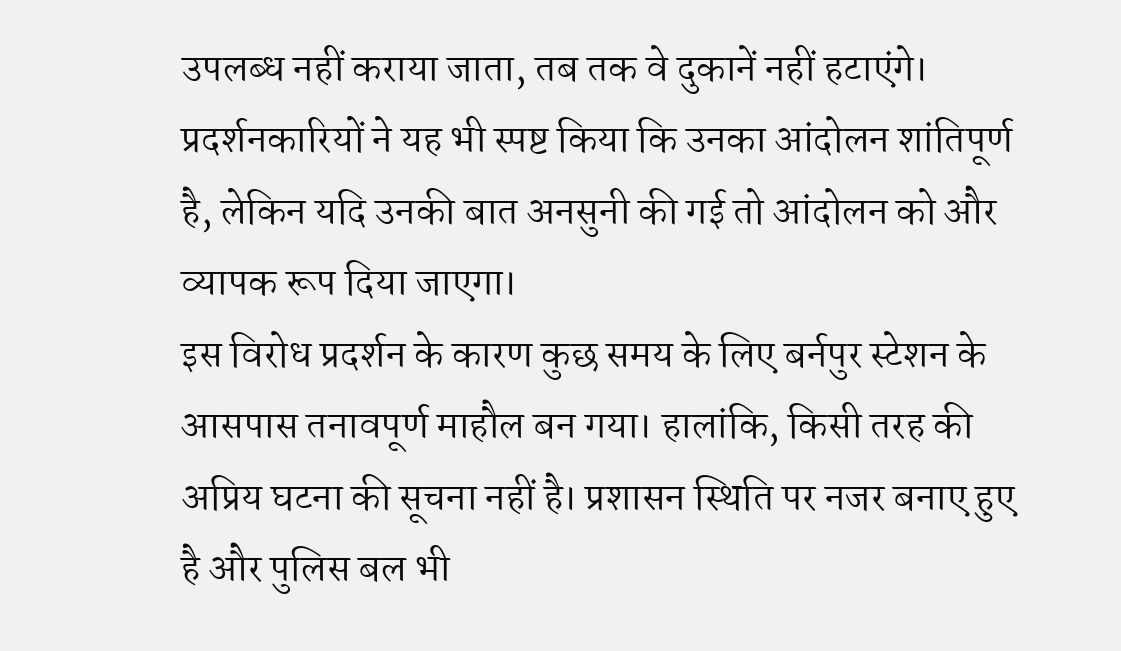उपलब्ध नहीं कराया जाता, तब तक वे दुकानें नहीं हटाएंगे। प्रदर्शनकारियों ने यह भी स्पष्ट किया कि उनका आंदोलन शांतिपूर्ण है, लेकिन यदि उनकी बात अनसुनी की गई तो आंदोलन को और व्यापक रूप दिया जाएगा।
इस विरोध प्रदर्शन के कारण कुछ समय के लिए बर्नपुर स्टेशन के आसपास तनावपूर्ण माहौल बन गया। हालांकि, किसी तरह की अप्रिय घटना की सूचना नहीं है। प्रशासन स्थिति पर नजर बनाए हुए है और पुलिस बल भी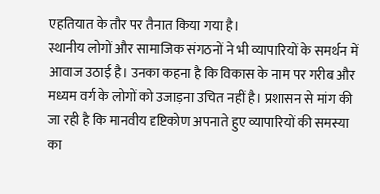एहतियात के तौर पर तैनात किया गया है।
स्थानीय लोगों और सामाजिक संगठनों ने भी व्यापारियों के समर्थन में आवाज उठाई है। उनका कहना है कि विकास के नाम पर गरीब और मध्यम वर्ग के लोगों को उजाड़ना उचित नहीं है। प्रशासन से मांग की जा रही है कि मानवीय दृष्टिकोण अपनाते हुए व्यापारियों की समस्या का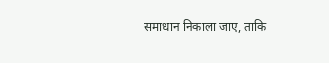समाधान निकाला जाए, ताकि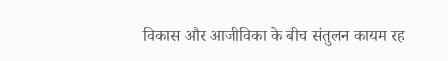विकास और आजीविका के बीच संतुलन कायम रह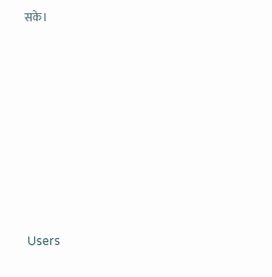सके।















Users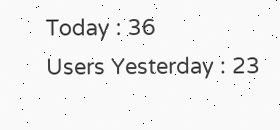Today : 36
Users Yesterday : 23